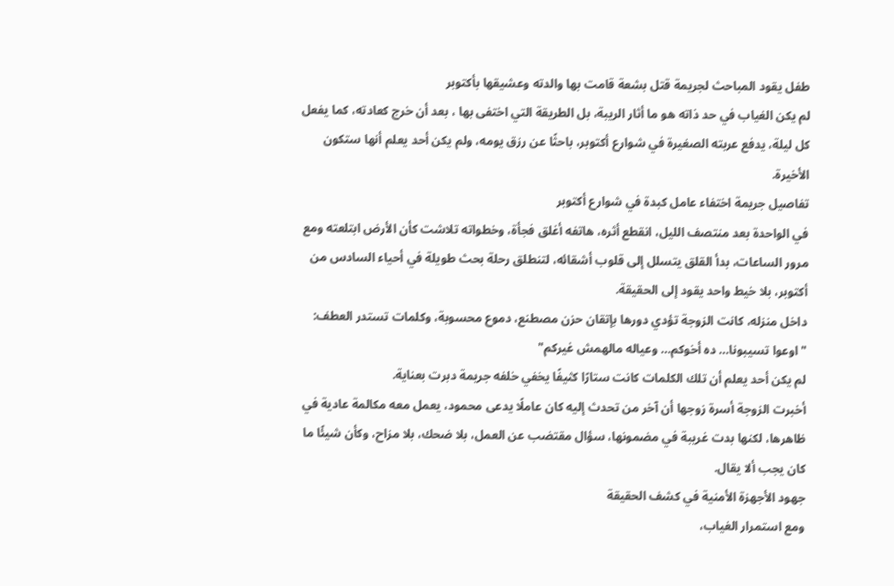طفل يقود المباحث لجريمة قتل بشعة قامت بها والدته وعشيقها بأكتوبر
لم يكن الغياب في حد ذاته هو ما أثار الريبة، بل الطريقة التي اختفى بها ، بعد أن خرج كعادته، كما يفعل كل ليلة، يدفع عربته الصغيرة في شوارع أكتوبر، باحثًا عن رزق يومه، ولم يكن أحد يعلم أنها ستكون الأخيرة.
تفاصيل جريمة اختفاء عامل كبدة في شوارع أكتوبر
في الواحدة بعد منتصف الليل، انقطع أثره، هاتفه أغلق فجأة، وخطواته تلاشت كأن الأرض ابتلعته ومع مرور الساعات، بدأ القلق يتسلل إلى قلوب أشقائه، لتنطلق رحلة بحث طويلة في أحياء السادس من أكتوبر، بلا خيط واحد يقود إلى الحقيقة.
داخل منزله، كانت الزوجة تؤدي دورها بإتقان حزن مصطنع، دموع محسوبة، وكلمات تستدر العطف: "اوعوا تسيبونا… ده أخوكم… وعياله مالهمش غيركم"
لم يكن أحد يعلم أن تلك الكلمات كانت ستارًا كثيفًا يخفي خلفه جريمة دبرت بعناية.
أخبرت الزوجة أسرة زوجها أن آخر من تحدث إليه كان عاملًا يدعى محمود، يعمل معه مكالمة عادية في ظاهرها، لكنها بدت غريبة في مضمونها، سؤال مقتضب عن العمل، بلا ضحك، بلا مزاح، وكأن شيئًا ما كان يجب ألا يقال.
جهود الأجهزة الأمنية في كشف الحقيقة
ومع استمرار الغياب،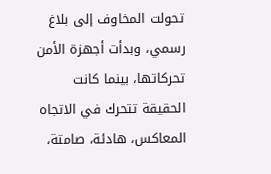تحولت المخاوف إلى بلاغ رسمي، وبدأت أجهزة الأمن تحركاتها، بينما كانت الحقيقة تتحرك في الاتجاه المعاكس، هادئة، صامتة،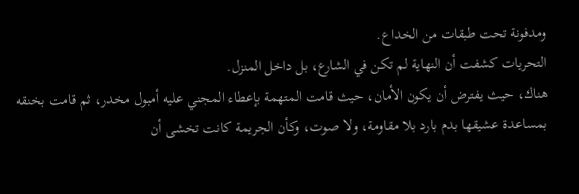ومدفونة تحت طبقات من الخداع.
التحريات كشفت أن النهاية لم تكن في الشارع، بل داخل المنزل.
هناك، حيث يفترض أن يكون الأمان، حيث قامت المتهمة بإعطاء المجني عليه أمبول مخدر، ثم قامت بخنقه بمساعدة عشيقها بدم بارد بلا مقاومة، ولا صوت، وكأن الجريمة كانت تخشى أن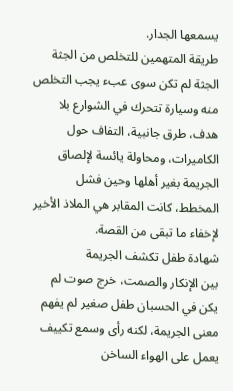يسمعها الجدار.
طريقة المتهمين للتخلص من الجثة
الجثة لم تكن سوى عبء يجب التخلص منه وسيارة تتحرك في الشوارع بلا هدف، طرق جانبية، التفاف حول الكاميرات، ومحاولة يائسة لإلصاق الجريمة بغير أهلها وحين فشل المخطط، كانت المقابر هي الملاذ الأخير لإخفاء ما تبقى من القصة.
شهادة طفل تكشف الجريمة
بين الإنكار والصمت، خرج صوت لم يكن في الحسبان طفل صغير لم يفهم معنى الجريمة، لكنه رأى وسمع تكييف يعمل على الهواء الساخن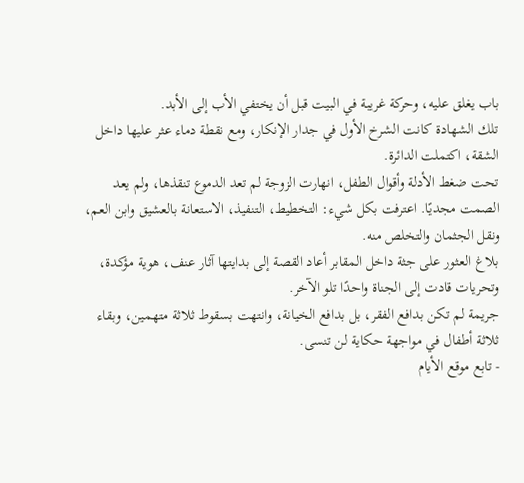باب يغلق عليه، وحركة غريبة في البيت قبل أن يختفي الأب إلى الأبد.
تلك الشهادة كانت الشرخ الأول في جدار الإنكار، ومع نقطة دماء عثر عليها داخل الشقة، اكتملت الدائرة.
تحت ضغط الأدلة وأقوال الطفل، انهارت الزوجة لم تعد الدموع تنقذها، ولم يعد الصمت مجديًا. اعترفت بكل شيء: التخطيط، التنفيذ، الاستعانة بالعشيق وابن العم، ونقل الجثمان والتخلص منه.
بلاغ العثور على جثة داخل المقابر أعاد القصة إلى بدايتها آثار عنف، هوية مؤكدة، وتحريات قادت إلى الجناة واحدًا تلو الآخر.
جريمة لم تكن بدافع الفقر، بل بدافع الخيانة، وانتهت بسقوط ثلاثة متهمين، وبقاء ثلاثة أطفال في مواجهة حكاية لن تنسى.
- تابع موقع الأيام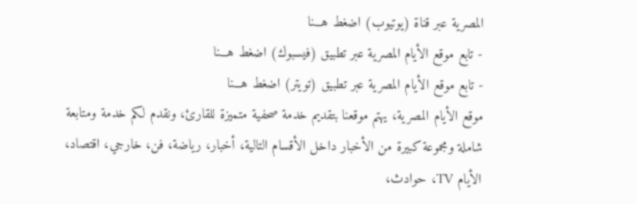المصرية عبر قناة (يوتيوب) اضغط هـــنا
- تابع موقع الأيام المصرية عبر تطبيق (فيسبوك) اضغط هـــنا
- تابع موقع الأيام المصرية عبر تطبيق (تويتر) اضغط هـــنا
موقع الأيام المصرية، يهتم موقعنا بتقديم خدمة صحفية متميزة للقارئ، ونقدم لكم خدمة ومتابعة شاملة ومجموعة كبيرة من الأخبار داخل الأقسام التالية، أخبار، رياضة، فن، خارجي، اقتصاد، الأيام TV، حوادث،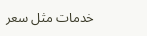خدمات مثل سعر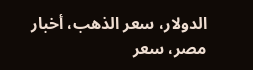الدولار، سعر الذهب، أخبار مصر، سعر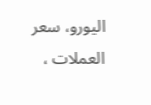اليورو، سعر العملات ،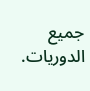جميع الدوريات.